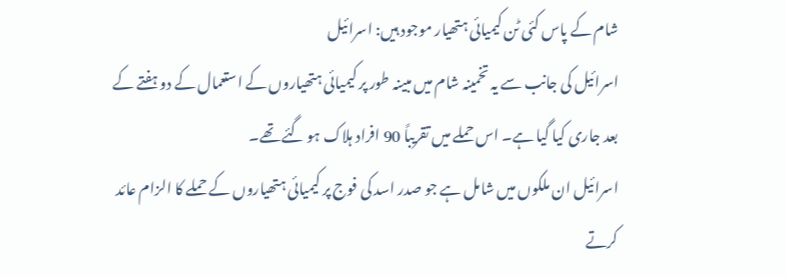شام کے پاس کئی ٹن کیمیائی ہتھیار موجود ہیں: اسرائیل
اسرائیل کی جانب سے یہ تخمینہ شام میں مبینہ طور پر کیمیائی ہتھیاروں کے استعمال کے دو ہفتے کے بعد جاری کیا گیا ہے۔ اس حملے میں تقریباً 90 افراد ہلاک ہو گئے تھے۔
اسرائیل ان ملکوں میں شامل ہے جو صدر اسد کی فوج پر کیمیائی ہتھیاروں کے حملے کا الزام عائد کرتے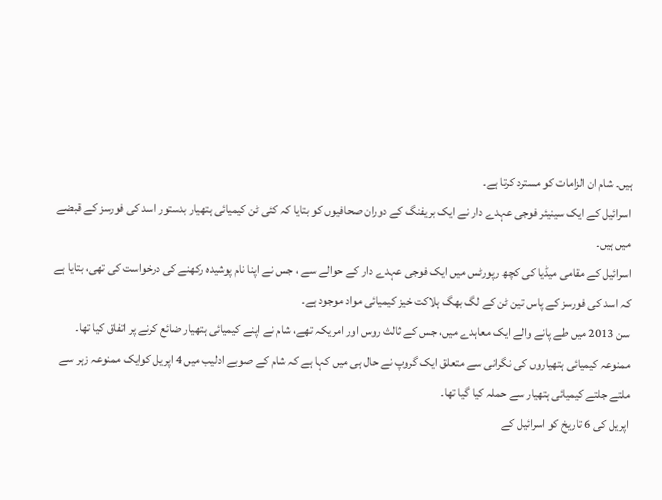ہیں۔ شام ان الزامات کو مسترد کرتا ہے۔
اسرائیل کے ایک سینیئر فوجی عہدے دار نے ایک بریفنگ کے دوران صحافیوں کو بتایا کہ کئی ٹن کیمیائی ہتھیار بدستور اسد کی فورسز کے قبضے میں ہیں۔
اسرائیل کے مقامی میڈیا کی کچھ رپورٹس میں ایک فوجی عہدے دار کے حوالے سے ، جس نے اپنا نام پوشیدہ رکھنے کی درخواست کی تھی، بتایا ہے کہ اسد کی فورسز کے پاس تین ٹن کے لگ بھگ ہلاکت خیز کیمیائی مواد موجود ہے۔
سن 2013 میں طے پانے والے ایک معاہدے میں، جس کے ثالث روس اور امریکہ تھے، شام نے اپنے کیمیائی ہتھیار ضائع کرنے پر اتفاق کیا تھا۔
ممنوعہ کیمیائی ہتھیاروں کی نگرانی سے متعلق ایک گروپ نے حال ہی میں کہا ہے کہ شام کے صوبے ادلیب میں 4 اپریل کوایک ممنوعہ زہر سے ملتے جلتے کیمیائی ہتھیار سے حملہ کیا گیا تھا۔
اپریل کی 6 تاریخ کو اسرائیل کے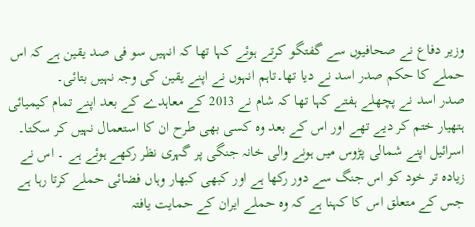وزیر دفاع نے صحافیوں سے گفتگو کرتے ہوئے کہا تھا کہ انہیں سو فی صد یقین ہے کہ اس حملے کا حکم صدر اسد نے دیا تھا۔تاہم انہوں نے اپنے یقین کی وجہ نہیں بتائی۔
صدر اسد نے پچھلے ہفتے کہا تھا کہ شام نے 2013 کے معاہدے کے بعد اپنے تمام کیمیائی ہتھیار ختم کر دیے تھے اور اس کے بعد وہ کسی بھی طرح ان کا استعمال نہیں کر سکتا۔
اسرائیل اپنے شمالی پڑوس میں ہونے والی خانہ جنگی پر گہری نظر رکھے ہوئے ہے ۔ اس نے زیادہ تر خود کو اس جنگ سے دور رکھا ہے اور کبھی کبھار وہاں فضائی حملے کرتا رہا ہے جس کے متعلق اس کا کہنا ہے کہ وہ حملے ایران کے حمایت یافتہ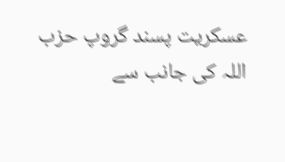عسکریت پسند گروپ حزب اللہ کی جانب سے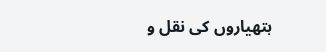ہتھیاروں کی نقل و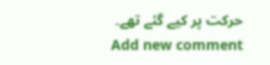حرکت پر کیے گئے تھے۔
Add new comment